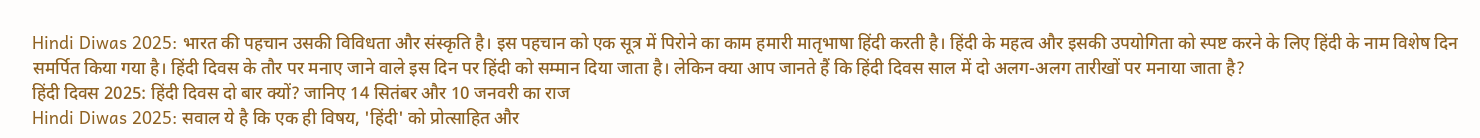Hindi Diwas 2025: भारत की पहचान उसकी विविधता और संस्कृति है। इस पहचान को एक सूत्र में पिरोने का काम हमारी मातृभाषा हिंदी करती है। हिंदी के महत्व और इसकी उपयोगिता को स्पष्ट करने के लिए हिंदी के नाम विशेष दिन समर्पित किया गया है। हिंदी दिवस के तौर पर मनाए जाने वाले इस दिन पर हिंदी को सम्मान दिया जाता है। लेकिन क्या आप जानते हैं कि हिंदी दिवस साल में दो अलग-अलग तारीखों पर मनाया जाता है?
हिंदी दिवस 2025: हिंदी दिवस दो बार क्यों? जानिए 14 सितंबर और 10 जनवरी का राज
Hindi Diwas 2025: सवाल ये है कि एक ही विषय, 'हिंदी' को प्रोत्साहित और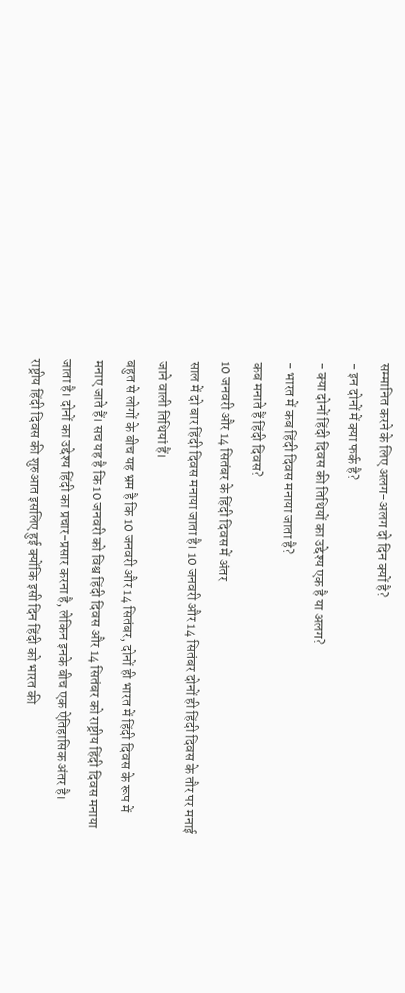सम्मानित करने के लिए अलग-अलग दो दिन क्यों है?
- इन दोनों में क्या फर्क है?
- क्या दोनों हिंदी दिवस की तिथियों का उद्देश्य एक है या अलग?
- भारत में कब हिंदी दिवस मनाया जाता है?
कब मनाते हैं हिंदी दिवस?
10 जनवरी और 14 सितंबर के हिंदी दिवस में अंतर
साल में दो बार हिंदी दिवस मनाया जाता है। 10 जनवरी और 14 सितंबर दोनों ही हिंदी दिवस के तौर पर मनाई जाने वाली तिथियां हैं।
बहुत से लोगों के बीच यह भ्रम है कि 10 जनवरी और 14 सितंबर, दोनों ही भारत में हिंदी दिवस के रूप में मनाए जाते हैं। सच यह है कि 10 जनवरी को विश्व हिंदी दिवस और 14 सितंबर को राष्ट्रीय हिंदी दिवस मनाया जाता है। दोनों का उद्देश्य हिंदी का प्रचार-प्रसार करना है, लेकिन इनके बीच एक ऐतिहासिक अंतर है।
राष्ट्रीय हिंदी दिवस की शुरुआत इसलिए हुई क्योंकि इसी दिन हिंदी को भारत की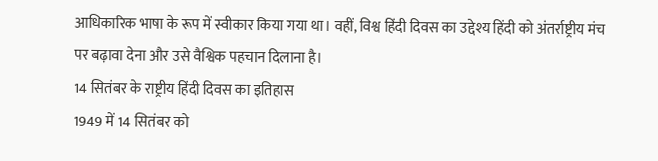आधिकारिक भाषा के रूप में स्वीकार किया गया था। वहीं, विश्व हिंदी दिवस का उद्देश्य हिंदी को अंतर्राष्ट्रीय मंच पर बढ़ावा देना और उसे वैश्विक पहचान दिलाना है।
14 सितंबर के राष्ट्रीय हिंदी दिवस का इतिहास
1949 में 14 सितंबर को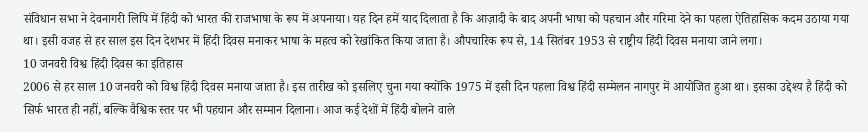संविधान सभा ने देवनागरी लिपि में हिंदी को भारत की राजभाषा के रूप में अपनाया। यह दिन हमें याद दिलाता है कि आज़ादी के बाद अपनी भाषा को पहचान और गरिमा देने का पहला ऐतिहासिक कदम उठाया गया था। इसी वजह से हर साल इस दिन देशभर में हिंदी दिवस मनाकर भाषा के महत्व को रेखांकित किया जाता है। औपचारिक रूप से, 14 सितंबर 1953 से राष्ट्रीय हिंदी दिवस मनाया जाने लगा।
10 जनवरी विश्व हिंदी दिवस का इतिहास
2006 से हर साल 10 जनवरी को विश्व हिंदी दिवस मनाया जाता है। इस तारीख को इसलिए चुना गया क्योंकि 1975 में इसी दिन पहला विश्व हिंदी सम्मेलन नागपुर में आयोजित हुआ था। इसका उद्देश्य है हिंदी को सिर्फ भारत ही नहीं, बल्कि वैश्विक स्तर पर भी पहचान और सम्मान दिलाना। आज कई देशों में हिंदी बोलने वाले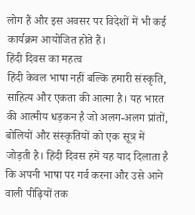लोग हैं और इस अवसर पर विदेशों में भी कई कार्यक्रम आयोजित होते हैं।
हिंदी दिवस का महत्व
हिंदी केवल भाषा नहीं बल्कि हमारी संस्कृति, साहित्य और एकता की आत्मा है। यह भारत की आत्मीय धड़कन है जो अलग-अलग प्रांतों, बोलियों और संस्कृतियों को एक सूत्र में जोड़ती है। हिंदी दिवस हमें यह याद दिलाता है कि अपनी भाषा पर गर्व करना और उसे आने वाली पीढ़ियों तक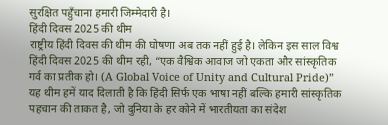सुरक्षित पहुँचाना हमारी जिम्मेदारी है।
हिंदी दिवस 2025 की थीम
राष्ट्रीय हिंदी दिवस की थीम की घोषणा अब तक नहीं हुई है। लेकिन इस साल विश्व हिंदी दिवस 2025 की थीम रही, “एक वैश्विक आवाज जो एकता और सांस्कृतिक गर्व का प्रतीक हो। (A Global Voice of Unity and Cultural Pride)” यह थीम हमें याद दिलाती है कि हिंदी सिर्फ एक भाषा नहीं बल्कि हमारी सांस्कृतिक पहचान की ताकत है, जो दुनिया के हर कोने में भारतीयता का संदेश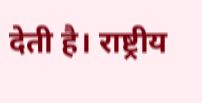देती है। राष्ट्रीय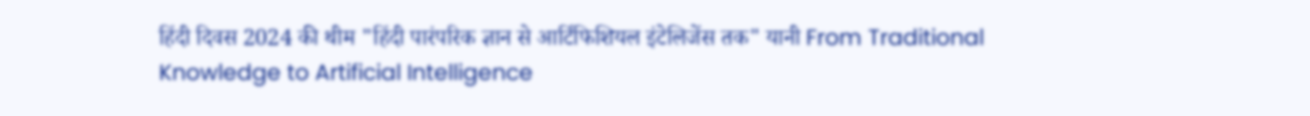हिंदी दिवस 2024 की थीम "हिंदी पारंपरिक ज्ञान से आर्टिफिशियल इंटेलिजेंस तक" यानी From Traditional Knowledge to Artificial Intelligence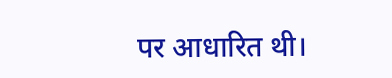पर आधारित थी।